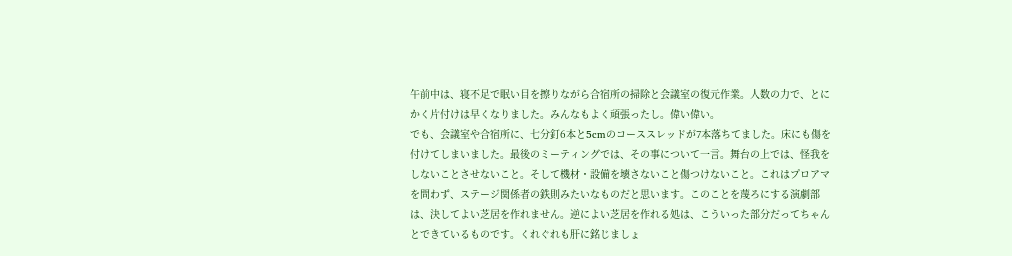午前中は、寝不足で眠い目を擦りながら合宿所の掃除と会議室の復元作業。人数の力で、とにかく片付けは早くなりました。みんなもよく頑張ったし。偉い偉い。
でも、会議室や合宿所に、七分釘6本と5cmのコーススレッドが7本落ちてました。床にも傷を付けてしまいました。最後のミーティングでは、その事について一言。舞台の上では、怪我をしないことさせないこと。そして機材・設備を壊さないこと傷つけないこと。これはプロアマを問わず、ステージ関係者の鉄則みたいなものだと思います。このことを蔑ろにする演劇部は、決してよい芝居を作れません。逆によい芝居を作れる処は、こういった部分だってちゃんとできているものです。くれぐれも肝に銘じましょ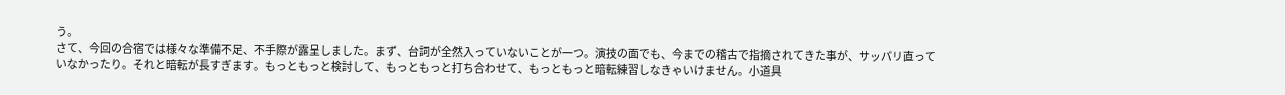う。
さて、今回の合宿では様々な準備不足、不手際が露呈しました。まず、台詞が全然入っていないことが一つ。演技の面でも、今までの稽古で指摘されてきた事が、サッパリ直っていなかったり。それと暗転が長すぎます。もっともっと検討して、もっともっと打ち合わせて、もっともっと暗転練習しなきゃいけません。小道具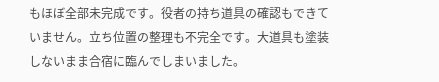もほぼ全部未完成です。役者の持ち道具の確認もできていません。立ち位置の整理も不完全です。大道具も塗装しないまま合宿に臨んでしまいました。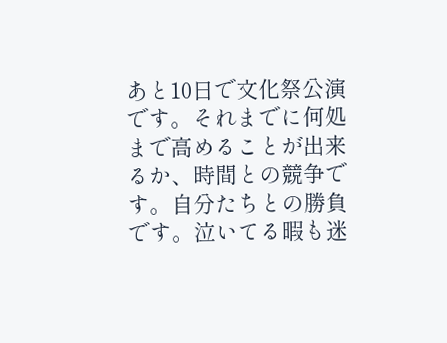あと10日で文化祭公演です。それまでに何処まで高めることが出来るか、時間との競争です。自分たちとの勝負です。泣いてる暇も迷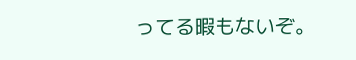ってる暇もないぞ。